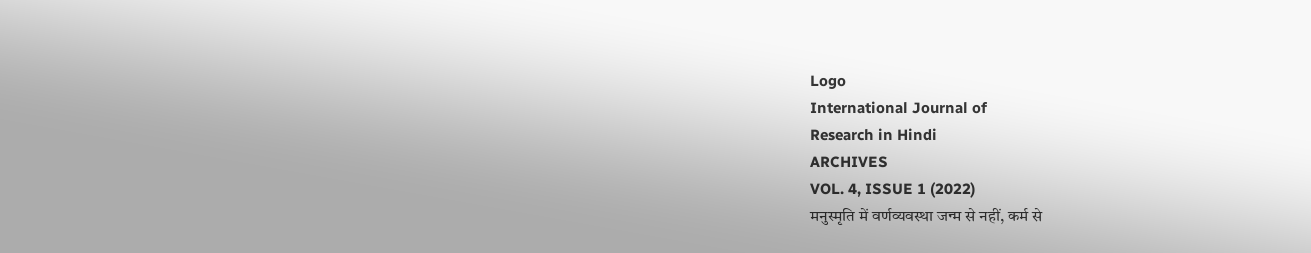Logo
International Journal of
Research in Hindi
ARCHIVES
VOL. 4, ISSUE 1 (2022)
मनुस्मृति में वर्णव्यवस्था जन्म से नहीं, कर्म से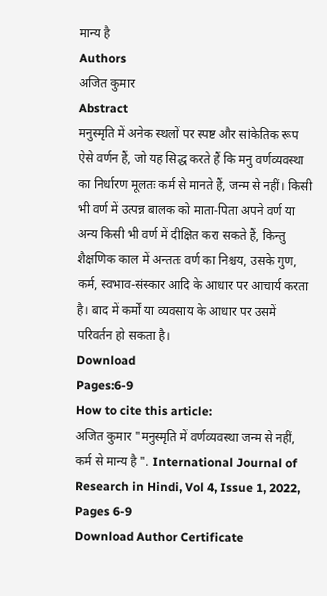मान्य है
Authors
अजित कुमार
Abstract
मनुस्मृति में अनेक स्थलों पर स्पष्ट और सांकेतिक रूप ऐसे वर्णन हैं, जो यह सिद्ध करते हैं कि मनु वर्णव्यवस्था का निर्धारण मूलतः कर्म से मानते हैं, जन्म से नहीं। किसी भी वर्ण में उत्पन्न बालक को माता-पिता अपने वर्ण या अन्य किसी भी वर्ण में दीक्षित करा सकते हैं, किन्तु शैक्षणिक काल में अन्ततः वर्ण का निश्चय, उसके गुण, कर्म, स्वभाव-संस्कार आदि के आधार पर आचार्य करता है। बाद में कर्मों या व्यवसाय के आधार पर उसमें परिवर्तन हो सकता है।
Download
Pages:6-9
How to cite this article:
अजित कुमार "मनुस्मृति में वर्णव्यवस्था जन्म से नहीं, कर्म से मान्य है ". International Journal of Research in Hindi, Vol 4, Issue 1, 2022, Pages 6-9
Download Author Certificate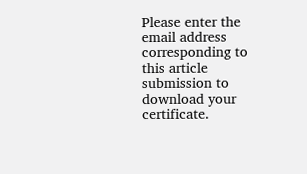Please enter the email address corresponding to this article submission to download your certificate.